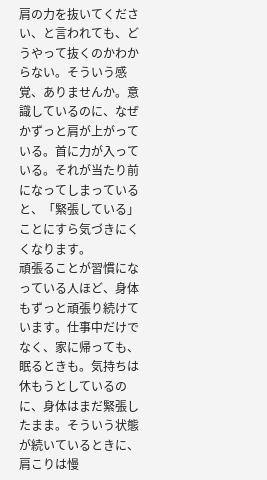肩の力を抜いてください、と言われても、どうやって抜くのかわからない。そういう感覚、ありませんか。意識しているのに、なぜかずっと肩が上がっている。首に力が入っている。それが当たり前になってしまっていると、「緊張している」ことにすら気づきにくくなります。
頑張ることが習慣になっている人ほど、身体もずっと頑張り続けています。仕事中だけでなく、家に帰っても、眠るときも。気持ちは休もうとしているのに、身体はまだ緊張したまま。そういう状態が続いているときに、肩こりは慢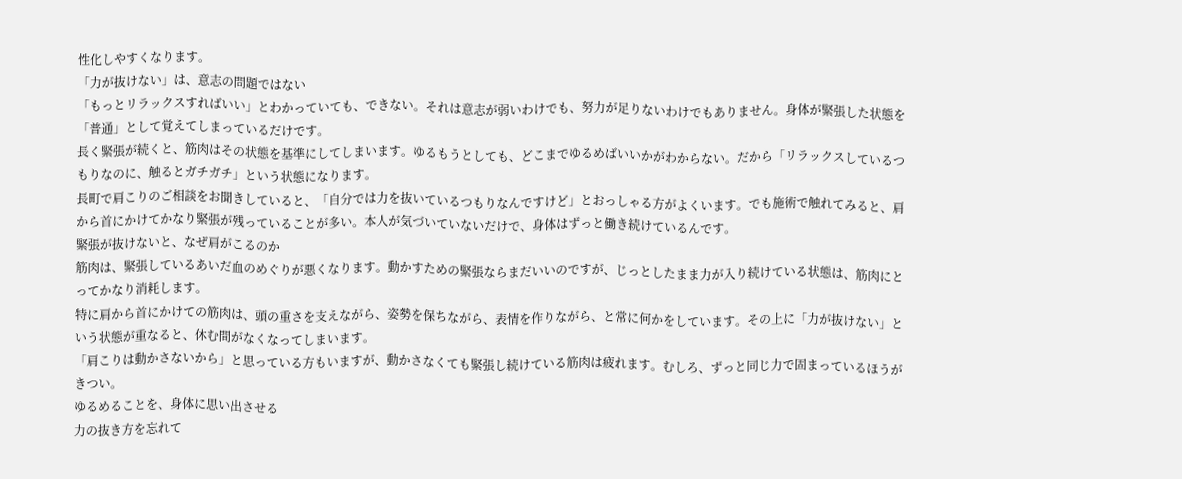性化しやすくなります。
「力が抜けない」は、意志の問題ではない
「もっとリラックスすればいい」とわかっていても、できない。それは意志が弱いわけでも、努力が足りないわけでもありません。身体が緊張した状態を「普通」として覚えてしまっているだけです。
長く緊張が続くと、筋肉はその状態を基準にしてしまいます。ゆるもうとしても、どこまでゆるめばいいかがわからない。だから「リラックスしているつもりなのに、触るとガチガチ」という状態になります。
長町で肩こりのご相談をお聞きしていると、「自分では力を抜いているつもりなんですけど」とおっしゃる方がよくいます。でも施術で触れてみると、肩から首にかけてかなり緊張が残っていることが多い。本人が気づいていないだけで、身体はずっと働き続けているんです。
緊張が抜けないと、なぜ肩がこるのか
筋肉は、緊張しているあいだ血のめぐりが悪くなります。動かすための緊張ならまだいいのですが、じっとしたまま力が入り続けている状態は、筋肉にとってかなり消耗します。
特に肩から首にかけての筋肉は、頭の重さを支えながら、姿勢を保ちながら、表情を作りながら、と常に何かをしています。その上に「力が抜けない」という状態が重なると、休む間がなくなってしまいます。
「肩こりは動かさないから」と思っている方もいますが、動かさなくても緊張し続けている筋肉は疲れます。むしろ、ずっと同じ力で固まっているほうがきつい。
ゆるめることを、身体に思い出させる
力の抜き方を忘れて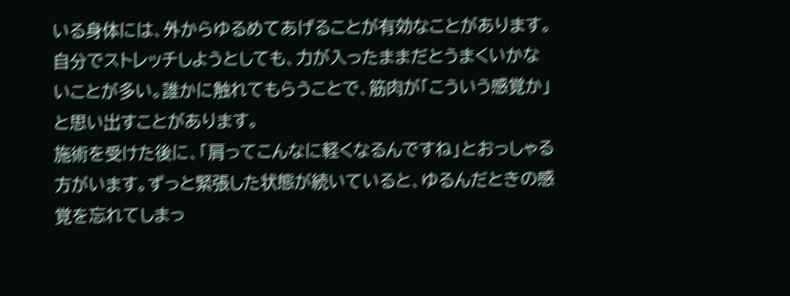いる身体には、外からゆるめてあげることが有効なことがあります。自分でストレッチしようとしても、力が入ったままだとうまくいかないことが多い。誰かに触れてもらうことで、筋肉が「こういう感覚か」と思い出すことがあります。
施術を受けた後に、「肩ってこんなに軽くなるんですね」とおっしゃる方がいます。ずっと緊張した状態が続いていると、ゆるんだときの感覚を忘れてしまっ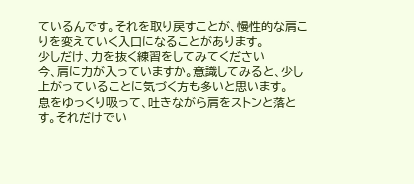ているんです。それを取り戻すことが、慢性的な肩こりを変えていく入口になることがあります。
少しだけ、力を抜く練習をしてみてください
今、肩に力が入っていますか。意識してみると、少し上がっていることに気づく方も多いと思います。
息をゆっくり吸って、吐きながら肩をストンと落とす。それだけでい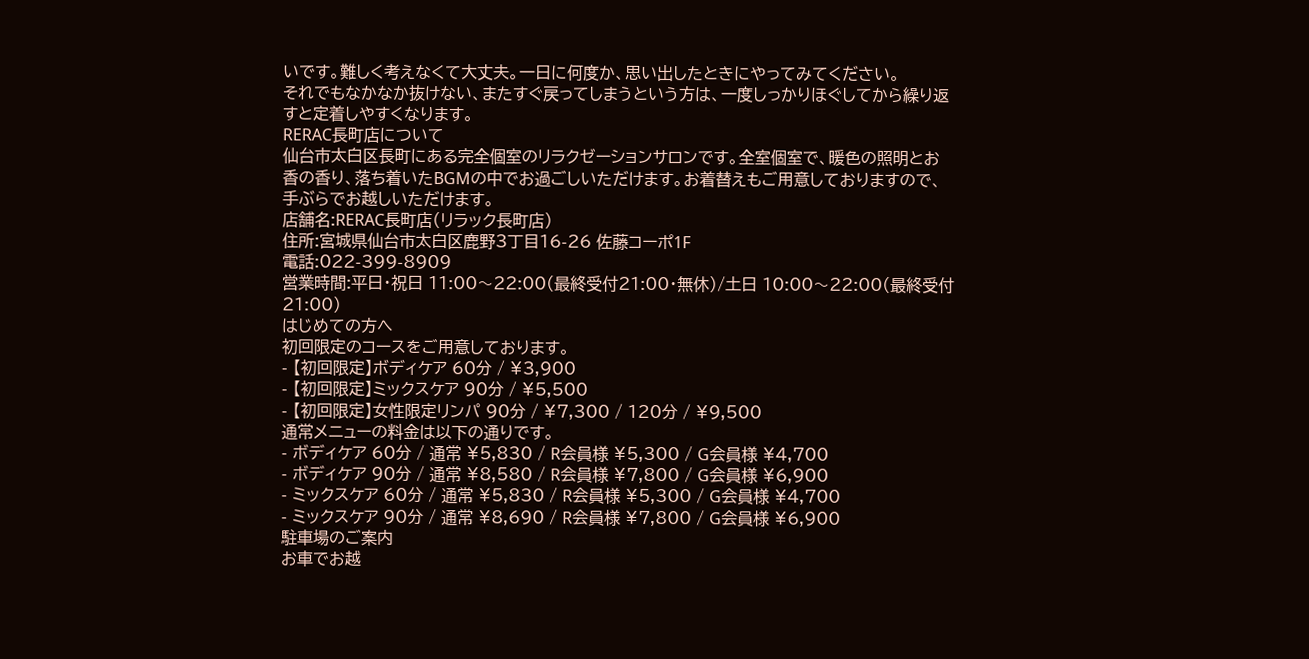いです。難しく考えなくて大丈夫。一日に何度か、思い出したときにやってみてください。
それでもなかなか抜けない、またすぐ戻ってしまうという方は、一度しっかりほぐしてから繰り返すと定着しやすくなります。
RERAC長町店について
仙台市太白区長町にある完全個室のリラクゼーションサロンです。全室個室で、暖色の照明とお香の香り、落ち着いたBGMの中でお過ごしいただけます。お着替えもご用意しておりますので、手ぶらでお越しいただけます。
店舗名:RERAC長町店(リラック長町店)
住所:宮城県仙台市太白区鹿野3丁目16-26 佐藤コーポ1F
電話:022-399-8909
営業時間:平日・祝日 11:00〜22:00(最終受付21:00・無休)/土日 10:00〜22:00(最終受付21:00)
はじめての方へ
初回限定のコースをご用意しております。
- 【初回限定】ボディケア 60分 / ¥3,900
- 【初回限定】ミックスケア 90分 / ¥5,500
- 【初回限定】女性限定リンパ 90分 / ¥7,300 / 120分 / ¥9,500
通常メニューの料金は以下の通りです。
- ボディケア 60分 / 通常 ¥5,830 / R会員様 ¥5,300 / G会員様 ¥4,700
- ボディケア 90分 / 通常 ¥8,580 / R会員様 ¥7,800 / G会員様 ¥6,900
- ミックスケア 60分 / 通常 ¥5,830 / R会員様 ¥5,300 / G会員様 ¥4,700
- ミックスケア 90分 / 通常 ¥8,690 / R会員様 ¥7,800 / G会員様 ¥6,900
駐車場のご案内
お車でお越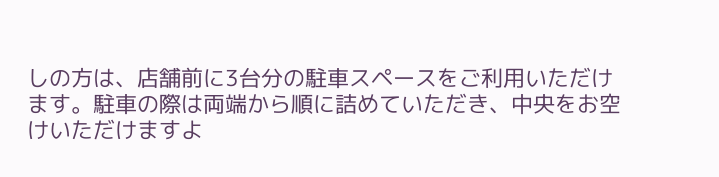しの方は、店舗前に3台分の駐車スペースをご利用いただけます。駐車の際は両端から順に詰めていただき、中央をお空けいただけますよ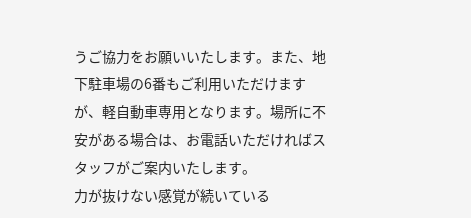うご協力をお願いいたします。また、地下駐車場の6番もご利用いただけますが、軽自動車専用となります。場所に不安がある場合は、お電話いただければスタッフがご案内いたします。
力が抜けない感覚が続いている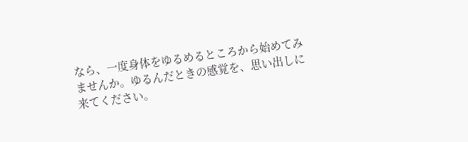なら、一度身体をゆるめるところから始めてみませんか。ゆるんだときの感覚を、思い出しに来てください。